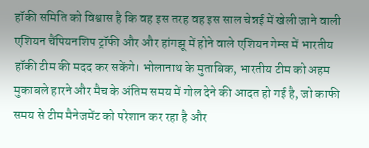हॉकी समिति को विश्वास है कि वह इस तरह वह इस साल चेन्नई में खेली जाने वाली एशियन चैंपियनशिप ट्रॉफी और और हांगझू में होने वाले एशियन गेम्स में भारतीय हॉकी टीम की मदद कर सकेंगे। भोलानाथ के मुताबिक, भारतीय टीम को अहम मुकाबले हारने और मैच के अंतिम समय में गोल देने की आदत हो गई है, जो काफी समय से टीम मैनेजमेंट को परेशान कर रहा है और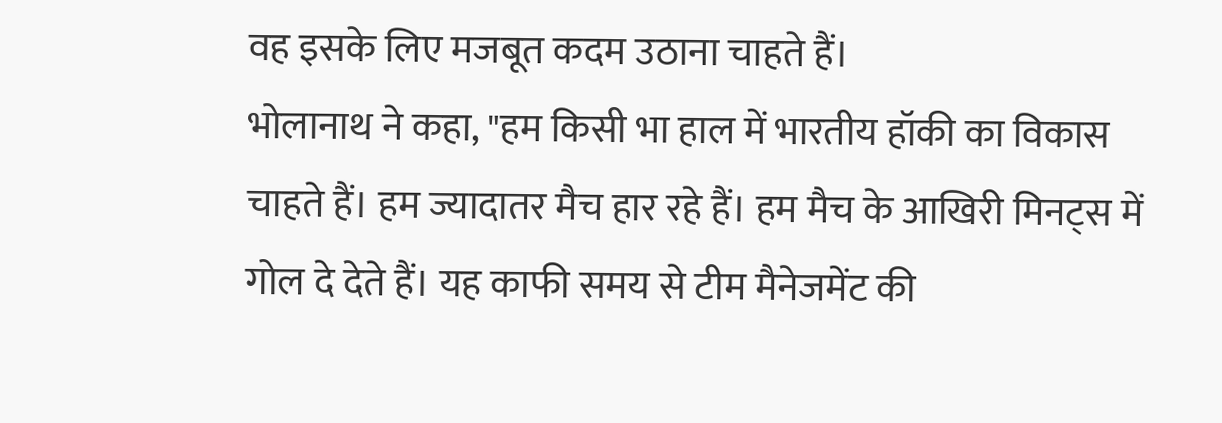वह इसके लिए मजबूत कदम उठाना चाहते हैं।
भोलानाथ ने कहा, "हम किसी भा हाल में भारतीय हॉकी का विकास चाहते हैं। हम ज्यादातर मैच हार रहे हैं। हम मैच के आखिरी मिनट्स में गोल दे देते हैं। यह काफी समय से टीम मैनेजमेंट की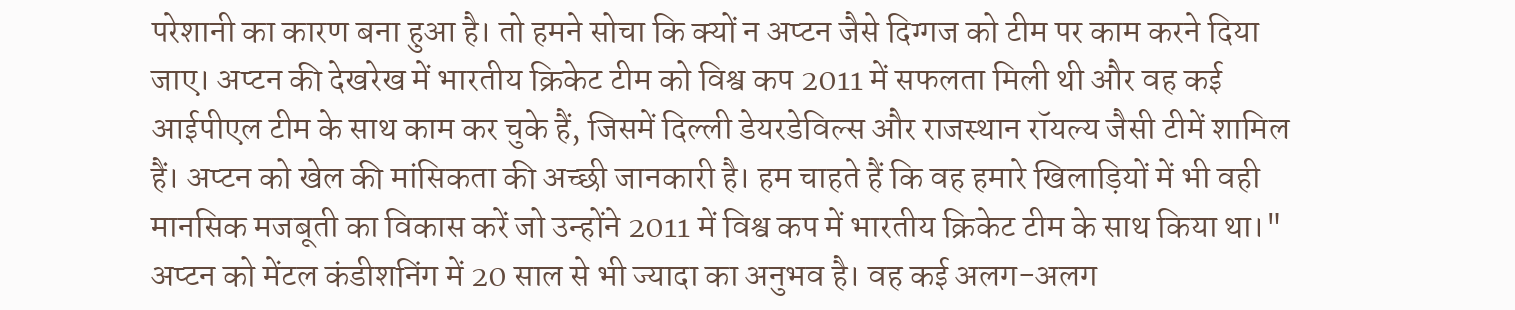परेशानी का कारण बना हुआ है। तो हमने सोचा कि क्यों न अप्टन जैसे दिग्गज को टीम पर काम करने दिया जाए। अप्टन की देखरेख में भारतीय क्रिकेट टीम को विश्व कप 2011 में सफलता मिली थी और वह कई आईपीएल टीम के साथ काम कर चुके हैं, जिसमें दिल्ली डेयरडेविल्स और राजस्थान रॉयल्य जैसी टीमें शामिल हैं। अप्टन को खेल की मांसिकता की अच्छी जानकारी है। हम चाहते हैं कि वह हमारे खिलाड़ियों में भी वही मानसिक मजबूती का विकास करें जो उन्होंने 2011 में विश्व कप में भारतीय क्रिकेट टीम के साथ किया था।"
अप्टन को मेंटल कंडीशनिंग में 20 साल से भी ज्यादा का अनुभव है। वह कई अलग-अलग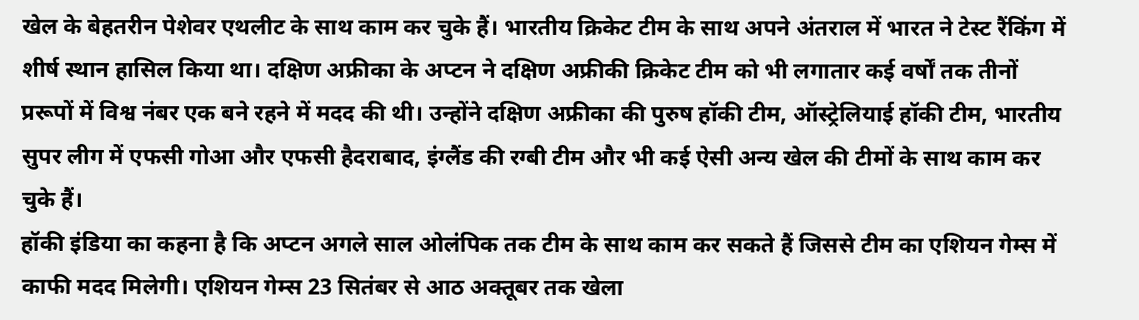खेल के बेहतरीन पेशेवर एथलीट के साथ काम कर चुके हैं। भारतीय क्रिकेट टीम के साथ अपने अंतराल में भारत ने टेस्ट रैंकिंग में शीर्ष स्थान हासिल किया था। दक्षिण अफ्रीका के अप्टन ने दक्षिण अफ्रीकी क्रिकेट टीम को भी लगातार कई वर्षों तक तीनों प्ररूपों में विश्व नंबर एक बने रहने में मदद की थी। उन्होंने दक्षिण अफ्रीका की पुरुष हॉकी टीम, ऑस्ट्रेलियाई हॉकी टीम, भारतीय सुपर लीग में एफसी गोआ और एफसी हैदराबाद, इंग्लैंड की रग्बी टीम और भी कई ऐसी अन्य खेल की टीमों के साथ काम कर चुके हैं।
हॉकी इंडिया का कहना है कि अप्टन अगले साल ओलंपिक तक टीम के साथ काम कर सकते हैं जिससे टीम का एशियन गेम्स में काफी मदद मिलेगी। एशियन गेम्स 23 सितंबर से आठ अक्तूबर तक खेला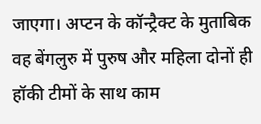जाएगा। अप्टन के कॉन्ट्रैक्ट के मुताबिक वह बेंगलुरु में पुरुष और महिला दोनों ही हॉकी टीमों के साथ काम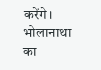करेंगे। भोलानाथा का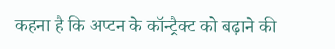कहना है कि अप्टन के कॉन्ट्रैक्ट को बढ़ाने की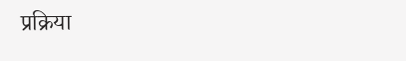प्रक्रिया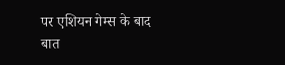पर एशियन गेम्स के बाद बात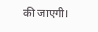की जाएगी।